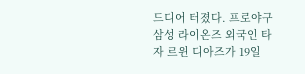드디어 터졌다. 프로야구 삼성 라이온즈 외국인 타자 르윈 디아즈가 19일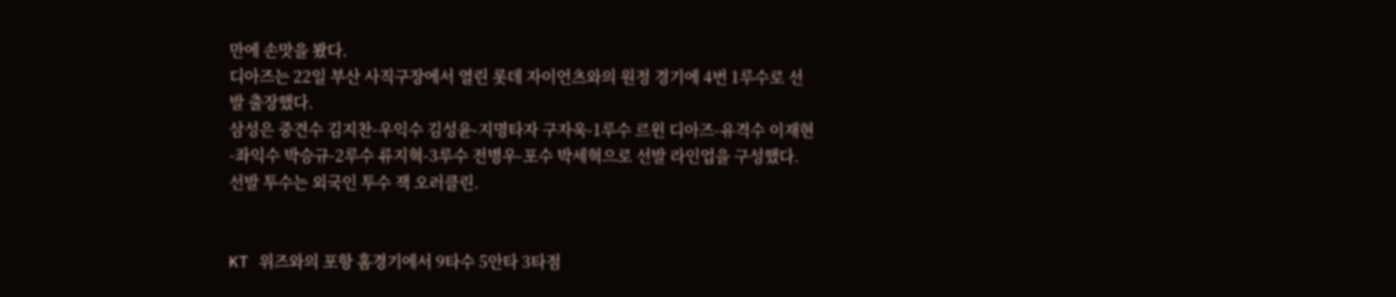만에 손맛을 봤다.
디아즈는 22일 부산 사직구장에서 열린 롯데 자이언츠와의 원정 경기에 4번 1루수로 선발 출장했다.
삼성은 중견수 김지찬-우익수 김성윤-지명타자 구자욱-1루수 르윈 디아즈-유격수 이재현-좌익수 박승규-2루수 류지혁-3루수 전병우-포수 박세혁으로 선발 라인업을 구성했다. 선발 투수는 외국인 투수 잭 오러클린.


KT 위즈와의 포항 홈경기에서 9타수 5안타 3타점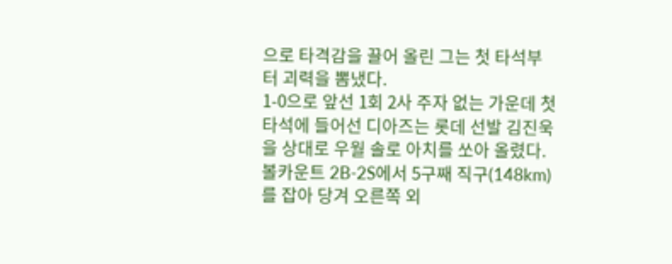으로 타격감을 끌어 올린 그는 첫 타석부터 괴력을 뽐냈다.
1-0으로 앞선 1회 2사 주자 없는 가운데 첫 타석에 들어선 디아즈는 롯데 선발 김진욱을 상대로 우월 솔로 아치를 쏘아 올렸다. 볼카운트 2B-2S에서 5구째 직구(148km)를 잡아 당겨 오른쪽 외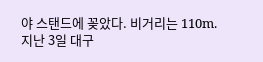야 스탠드에 꽂았다. 비거리는 110m.
지난 3일 대구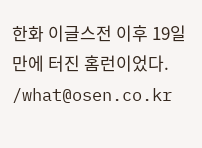한화 이글스전 이후 19일 만에 터진 홈런이었다. /what@osen.co.kr